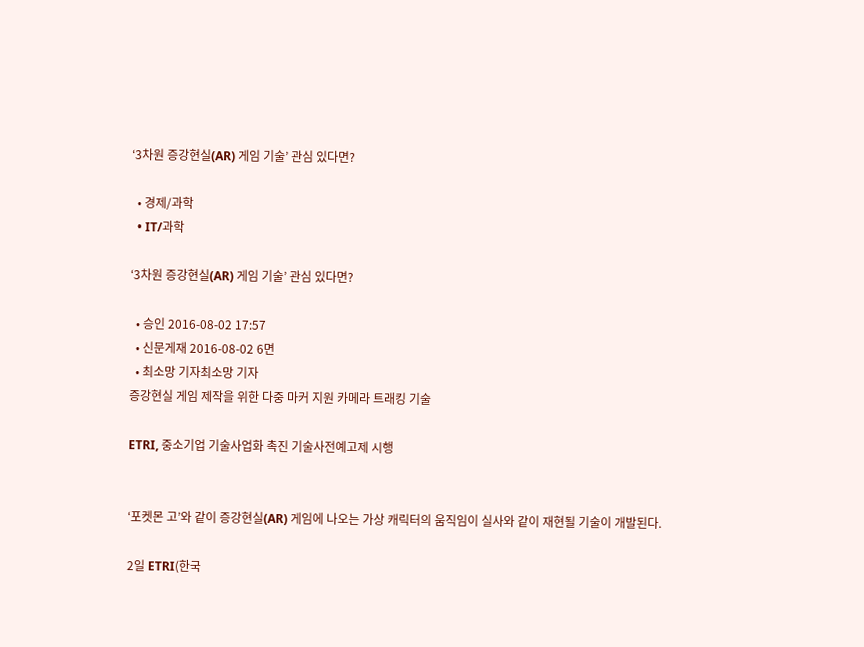‘3차원 증강현실(AR) 게임 기술’ 관심 있다면?

  • 경제/과학
  • IT/과학

‘3차원 증강현실(AR) 게임 기술’ 관심 있다면?

  • 승인 2016-08-02 17:57
  • 신문게재 2016-08-02 6면
  • 최소망 기자최소망 기자
증강현실 게임 제작을 위한 다중 마커 지원 카메라 트래킹 기술

ETRI, 중소기업 기술사업화 촉진 기술사전예고제 시행


‘포켓몬 고’와 같이 증강현실(AR) 게임에 나오는 가상 캐릭터의 움직임이 실사와 같이 재현될 기술이 개발된다.

2일 ETRI(한국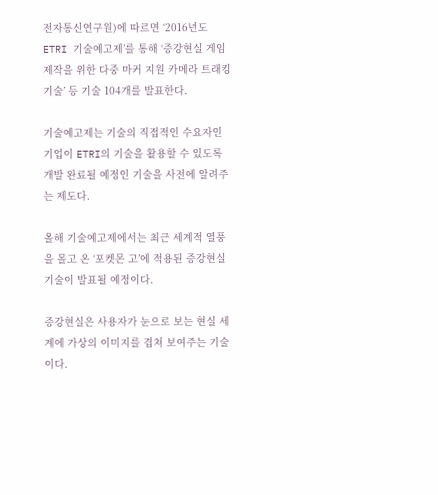전자통신연구원)에 따르면 ‘2016년도 ETRI 기술예고제’를 통해 ‘증강현실 게임 제작을 위한 다중 마커 지원 카메라 트래킹 기술’ 등 기술 104개를 발표한다.

기술예고제는 기술의 직접적인 수요자인 기업이 ETRI의 기술을 활용할 수 있도록 개발 완료될 예정인 기술을 사전에 알려주는 제도다.

올해 기술예고제에서는 최근 세계적 열풍을 몰고 온 ‘포켓몬 고’에 적용된 증강현실 기술이 발표될 예정이다.

증강현실은 사용자가 눈으로 보는 현실 세계에 가상의 이미지를 겹쳐 보여주는 기술이다.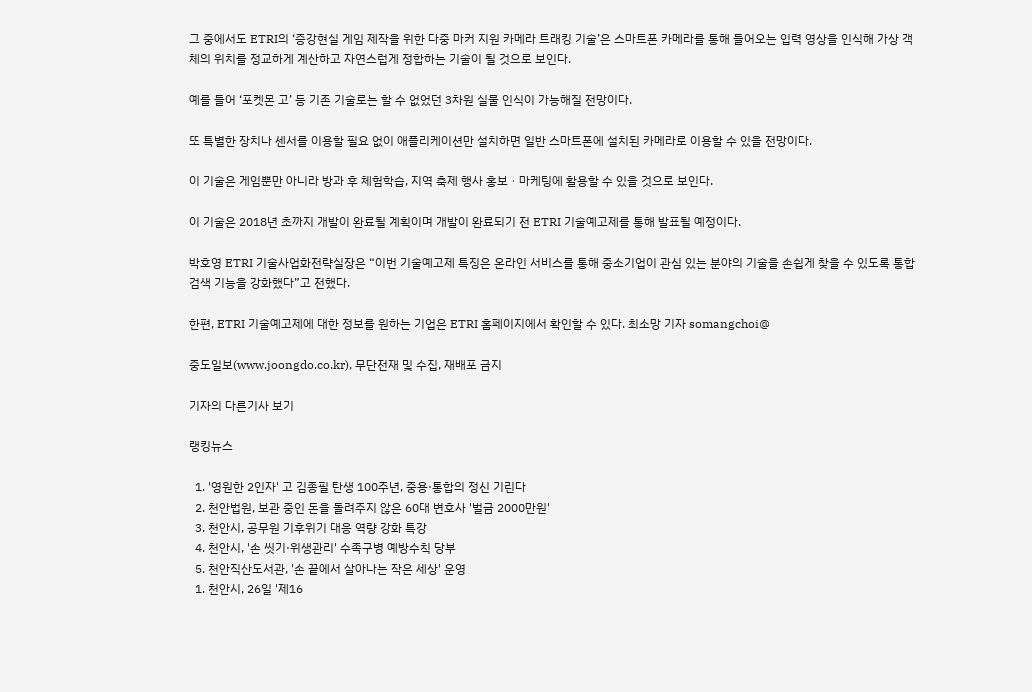그 중에서도 ETRI의 ‘증강현실 게임 제작을 위한 다중 마커 지원 카메라 트래킹 기술’은 스마트폰 카메라를 통해 들어오는 입력 영상을 인식해 가상 객체의 위치를 정교하게 계산하고 자연스럽게 정합하는 기술이 될 것으로 보인다.

예를 들어 ‘포켓몬 고’ 등 기존 기술로는 할 수 없었던 3차원 실물 인식이 가능해질 전망이다.

또 특별한 장치나 센서를 이용할 필요 없이 애플리케이션만 설치하면 일반 스마트폰에 설치된 카메라로 이용할 수 있을 전망이다.

이 기술은 게임뿐만 아니라 방과 후 체험학습, 지역 축제 행사 홍보ㆍ마케팅에 활용할 수 있을 것으로 보인다.

이 기술은 2018년 초까지 개발이 완료될 계획이며 개발이 완료되기 전 ETRI 기술예고제를 통해 발표될 예정이다.

박호영 ETRI 기술사업화전략실장은 “이번 기술예고제 특징은 온라인 서비스를 통해 중소기업이 관심 있는 분야의 기술을 손쉽게 찾을 수 있도록 통합 검색 기능을 강화했다”고 전했다.

한편, ETRI 기술예고제에 대한 정보를 원하는 기업은 ETRI 홈페이지에서 확인할 수 있다. 최소망 기자 somangchoi@

중도일보(www.joongdo.co.kr), 무단전재 및 수집, 재배포 금지

기자의 다른기사 보기

랭킹뉴스

  1. '영원한 2인자' 고 김종필 탄생 100주년, 중용·통합의 정신 기린다
  2. 천안법원, 보관 중인 돈을 돌려주지 않은 60대 변호사 '벌금 2000만원'
  3. 천안시, 공무원 기후위기 대응 역량 강화 특강
  4. 천안시, '손 씻기·위생관리' 수족구병 예방수칙 당부
  5. 천안직산도서관, '손 끝에서 살아나는 작은 세상' 운영
  1. 천안시, 26일 '제16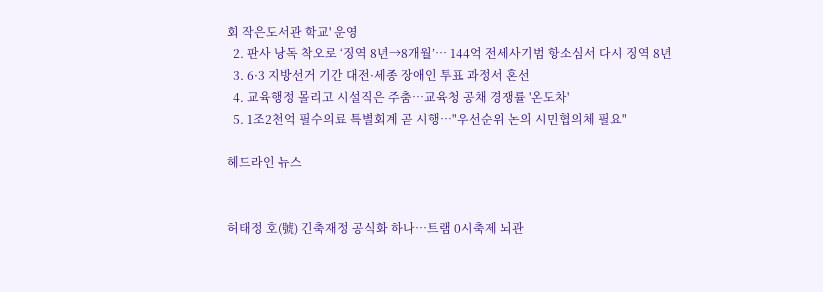회 작은도서관 학교' 운영
  2. 판사 낭독 착오로 ‘징역 8년→8개월’… 144억 전세사기범 항소심서 다시 징역 8년
  3. 6·3 지방선거 기간 대전·세종 장애인 투표 과정서 혼선
  4. 교육행정 몰리고 시설직은 주춤…교육청 공채 경쟁률 '온도차'
  5. 1조2천억 필수의료 특별회계 곧 시행…"우선순위 논의 시민협의체 필요"

헤드라인 뉴스


허태정 호(號) 긴축재정 공식화 하나…트램 0시축제 뇌관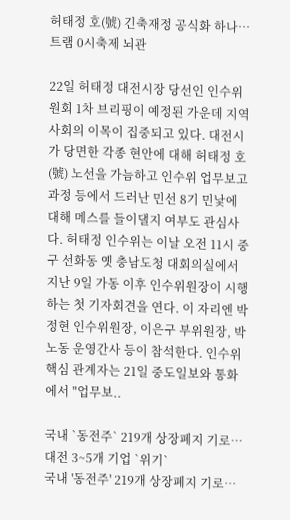허태정 호(號) 긴축재정 공식화 하나…트램 0시축제 뇌관

22일 허태정 대전시장 당선인 인수위원회 1차 브리핑이 예정된 가운데 지역 사회의 이목이 집중되고 있다. 대전시가 당면한 각종 현안에 대해 허태정 호(號) 노선을 가늠하고 인수위 업무보고 과정 등에서 드러난 민선 8기 민낯에 대해 메스를 들이댈지 여부도 관심사다. 허태정 인수위는 이날 오전 11시 중구 선화동 옛 충남도청 대회의실에서 지난 9일 가동 이후 인수위원장이 시행하는 첫 기자회견을 연다. 이 자리엔 박정현 인수위원장, 이은구 부위원장, 박노동 운영간사 등이 참석한다. 인수위 핵심 관계자는 21일 중도일보와 통화에서 "업무보..

국내 `동전주` 219개 상장폐지 기로…대전 3~5개 기업 `위기`
국내 '동전주' 219개 상장폐지 기로…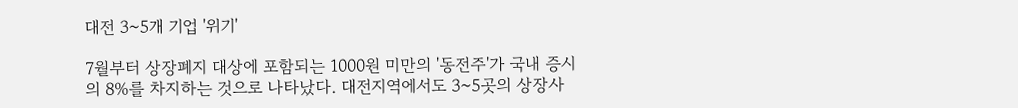대전 3~5개 기업 '위기'

7월부터 상장폐지 대상에 포함되는 1000원 미만의 '동전주'가 국내 증시의 8%를 차지하는 것으로 나타났다. 대전지역에서도 3~5곳의 상장사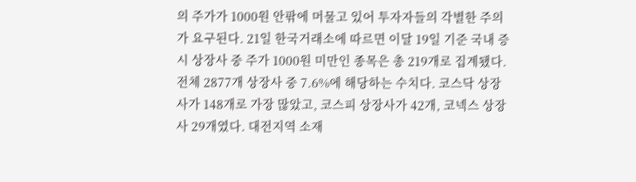의 주가가 1000원 안팎에 머물고 있어 투자자들의 각별한 주의가 요구된다. 21일 한국거래소에 따르면 이달 19일 기준 국내 증시 상장사 중 주가 1000원 미만인 종목은 총 219개로 집계됐다. 전체 2877개 상장사 중 7.6%에 해당하는 수치다. 코스닥 상장사가 148개로 가장 많았고, 코스피 상장사가 42개, 코넥스 상장사 29개였다. 대전지역 소재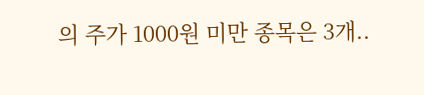의 주가 1000원 미만 종목은 3개..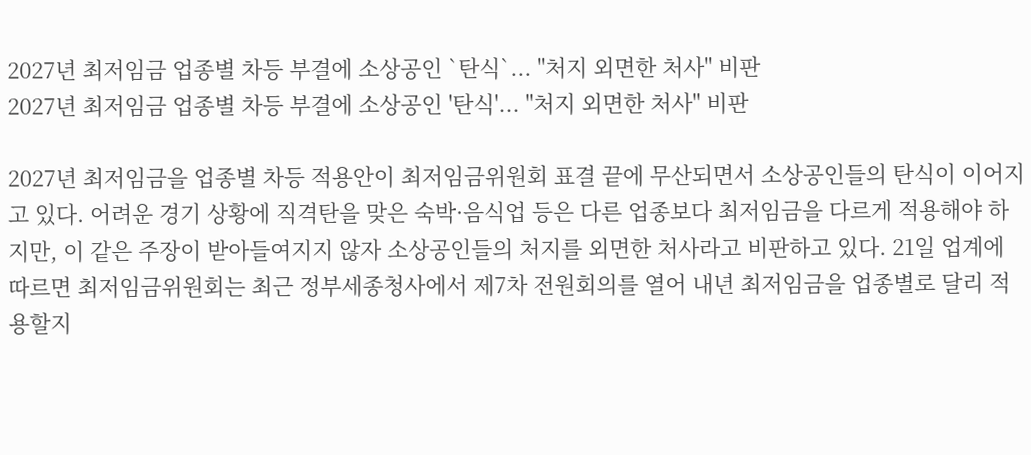2027년 최저임금 업종별 차등 부결에 소상공인 `탄식`... "처지 외면한 처사" 비판
2027년 최저임금 업종별 차등 부결에 소상공인 '탄식'... "처지 외면한 처사" 비판

2027년 최저임금을 업종별 차등 적용안이 최저임금위원회 표결 끝에 무산되면서 소상공인들의 탄식이 이어지고 있다. 어려운 경기 상황에 직격탄을 맞은 숙박·음식업 등은 다른 업종보다 최저임금을 다르게 적용해야 하지만, 이 같은 주장이 받아들여지지 않자 소상공인들의 처지를 외면한 처사라고 비판하고 있다. 21일 업계에 따르면 최저임금위원회는 최근 정부세종청사에서 제7차 전원회의를 열어 내년 최저임금을 업종별로 달리 적용할지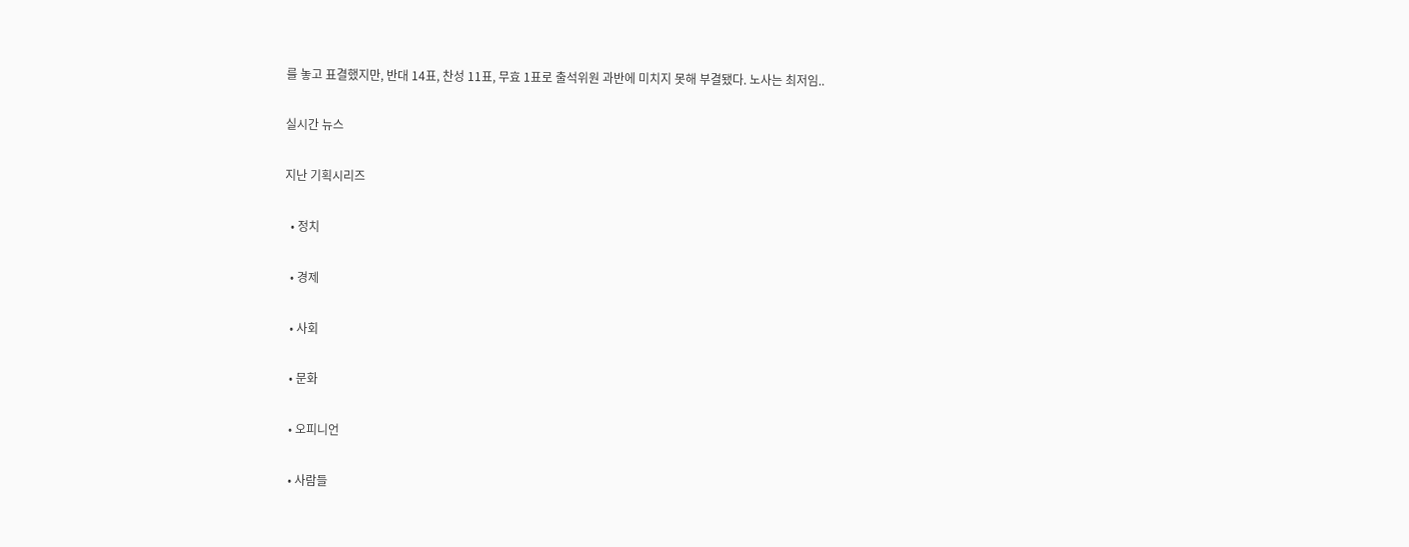를 놓고 표결했지만, 반대 14표, 찬성 11표, 무효 1표로 출석위원 과반에 미치지 못해 부결됐다. 노사는 최저임..

실시간 뉴스

지난 기획시리즈

  • 정치

  • 경제

  • 사회

  • 문화

  • 오피니언

  • 사람들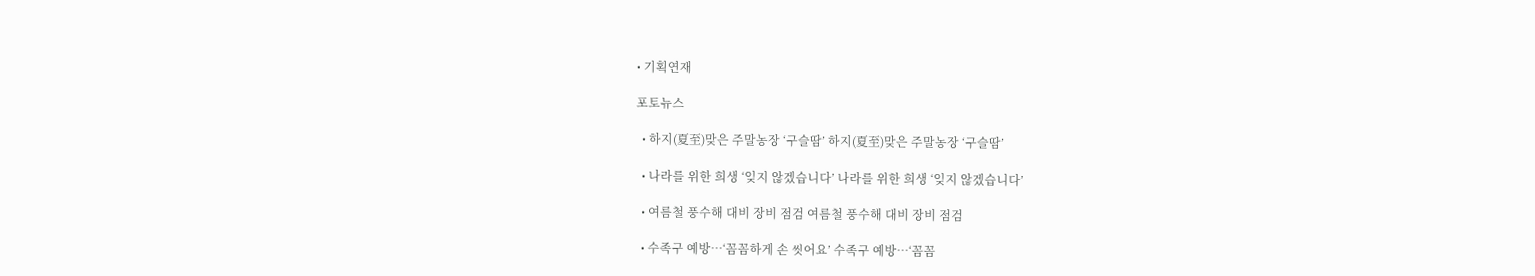• 기획연재

포토뉴스

  • 하지(夏至)맞은 주말농장 ‘구슬땀’ 하지(夏至)맞은 주말농장 ‘구슬땀’

  • 나라를 위한 희생 ‘잊지 않겠습니다’ 나라를 위한 희생 ‘잊지 않겠습니다’

  • 여름철 풍수해 대비 장비 점검 여름철 풍수해 대비 장비 점검

  • 수족구 예방…‘꼼꼼하게 손 씻어요’ 수족구 예방…‘꼼꼼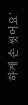하게 손 씻어요’